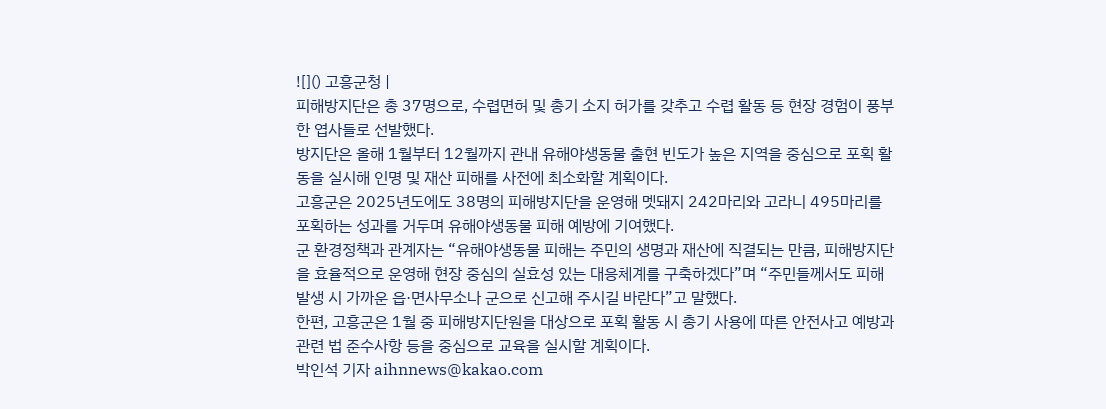![]() 고흥군청 |
피해방지단은 총 37명으로, 수렵면허 및 총기 소지 허가를 갖추고 수렵 활동 등 현장 경험이 풍부한 엽사들로 선발했다.
방지단은 올해 1월부터 12월까지 관내 유해야생동물 출현 빈도가 높은 지역을 중심으로 포획 활동을 실시해 인명 및 재산 피해를 사전에 최소화할 계획이다.
고흥군은 2025년도에도 38명의 피해방지단을 운영해 멧돼지 242마리와 고라니 495마리를 포획하는 성과를 거두며 유해야생동물 피해 예방에 기여했다.
군 환경정책과 관계자는 “유해야생동물 피해는 주민의 생명과 재산에 직결되는 만큼, 피해방지단을 효율적으로 운영해 현장 중심의 실효성 있는 대응체계를 구축하겠다”며 “주민들께서도 피해 발생 시 가까운 읍·면사무소나 군으로 신고해 주시길 바란다”고 말했다.
한편, 고흥군은 1월 중 피해방지단원을 대상으로 포획 활동 시 총기 사용에 따른 안전사고 예방과 관련 법 준수사항 등을 중심으로 교육을 실시할 계획이다.
박인석 기자 aihnnews@kakao.com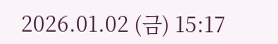2026.01.02 (금) 15:17